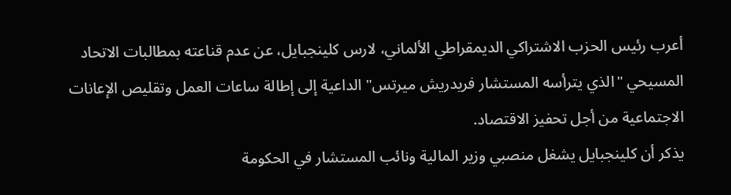أعرب رئيس الحزب الاشتراكي الديمقراطي الألماني، لارس كلينجبايل، عن عدم قناعته بمطالبات الاتحاد المسيحي "الذي يترأسه المستشار فريدريش ميرتس" الداعية إلى إطالة ساعات العمل وتقليص الإعانات الاجتماعية من أجل تحفيز الاقتصاد.
يذكر أن كلينجبايل يشغل منصبي وزير المالية ونائب المستشار في الحكومة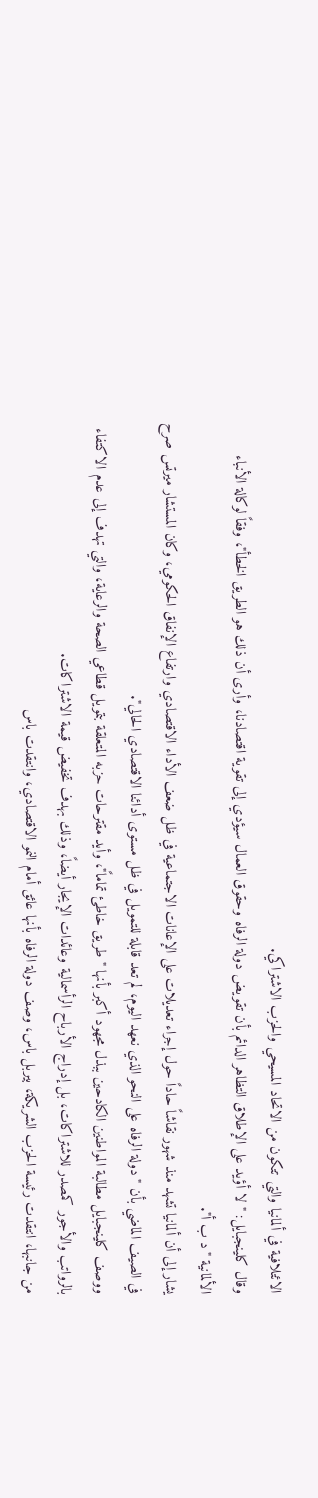الائتلافية في ألمانيا والتي تتكون من الاتحاد المسيحي والحزب الاشتراكي.
وقال كلينجبايل: "لا أؤيد على الإطلاق التظاهر الدائم بأن تقويض دولة الرفاه وحقوق العمال سيؤدي إلى تقوية اقتصادنا، وأرى أن ذلك هو الطريق الخطأ"، وفقاً لوكالة الأنباء الألمانية "د ب أ".
يشار إلى أن ألمانيا تشهد منذ شهور نقاشاً حاداً حول إجراء تعديلات على الإعانات الاجتماعية في ظل ضعف الأداء الاقتصادي وارتفاع الإنفاق الحكومي، وكان المستشار ميرتس صرح في الصيف الماضي بأن "دولة الرفاه على النحو الذي نعهد اليوم، لم تعد قابلة للتمويل في ظل مستوى أدائنا الاقتصادي الحالي".
ووصف كلينجبايل مطالبة المواطنين الكادحين ببذل مجهود أكبر بأنها "طريق خاطئ تماماً"، وأيد مقترحات حزبه المتعلقة بتمويل قطاعي الصحة والرعاية، والتي تهدف إلى عدم الاكتفاء بالرواتب والأجور كمصدر للاشتراكات، بل إدراج الأرباح الرأسمالية وعائدات الإيجار أيضاً، وذلك بهدف تخفيض قيمة الاشتراكات.
من جانبها، انتقدت رئيسة الحزب الشريكة، بيربل باس، وصف دولة الرفاه بأنها عائق أمام النمو الاقتصادي، وانتقدت باس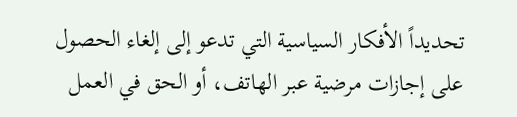تحديداً الأفكار السياسية التي تدعو إلى إلغاء الحصول على إجازات مرضية عبر الهاتف، أو الحق في العمل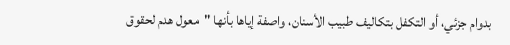بدوام جزئي، أو التكفل بتكاليف طبيب الأسنان، واصفة إياها بأنها "معول هدم لحقوق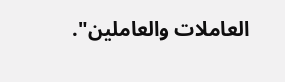العاملات والعاملين".